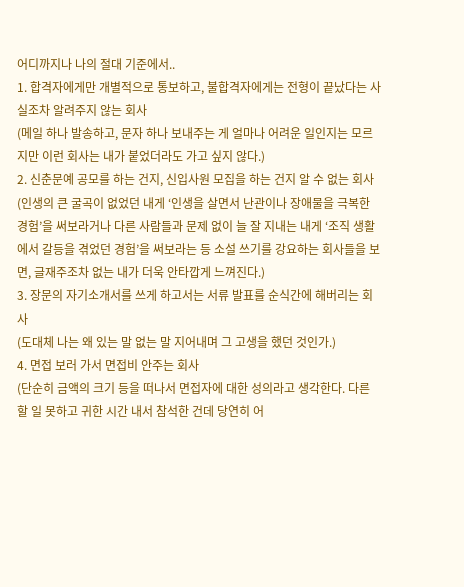어디까지나 나의 절대 기준에서..
1. 합격자에게만 개별적으로 통보하고, 불합격자에게는 전형이 끝났다는 사실조차 알려주지 않는 회사
(메일 하나 발송하고, 문자 하나 보내주는 게 얼마나 어려운 일인지는 모르지만 이런 회사는 내가 붙었더라도 가고 싶지 않다.)
2. 신춘문예 공모를 하는 건지, 신입사원 모집을 하는 건지 알 수 없는 회사
(인생의 큰 굴곡이 없었던 내게 ‘인생을 살면서 난관이나 장애물을 극복한 경험’을 써보라거나 다른 사람들과 문제 없이 늘 잘 지내는 내게 ‘조직 생활에서 갈등을 겪었던 경험’을 써보라는 등 소설 쓰기를 강요하는 회사들을 보면, 글재주조차 없는 내가 더욱 안타깝게 느껴진다.)
3. 장문의 자기소개서를 쓰게 하고서는 서류 발표를 순식간에 해버리는 회사
(도대체 나는 왜 있는 말 없는 말 지어내며 그 고생을 했던 것인가.)
4. 면접 보러 가서 면접비 안주는 회사
(단순히 금액의 크기 등을 떠나서 면접자에 대한 성의라고 생각한다. 다른 할 일 못하고 귀한 시간 내서 참석한 건데 당연히 어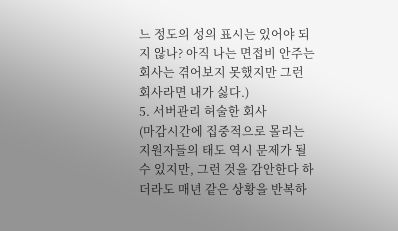느 정도의 성의 표시는 있어야 되지 않나? 아직 나는 면접비 안주는 회사는 겪어보지 못했지만 그런 회사라면 내가 싫다.)
5. 서버관리 허술한 회사
(마감시간에 집중적으로 몰리는 지원자들의 태도 역시 문제가 될 수 있지만, 그런 것을 감안한다 하더라도 매년 같은 상황을 반복하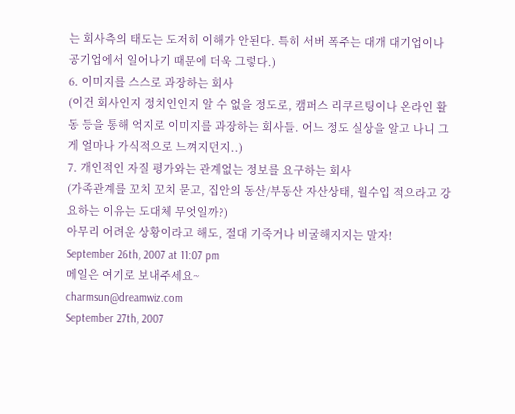는 회사측의 태도는 도저히 이해가 안된다. 특히 서버 폭주는 대개 대기업이나 공기업에서 일어나기 때문에 더욱 그렇다.)
6. 이미지를 스스로 과장하는 회사
(이건 회사인지 정치인인지 알 수 없을 정도로, 캠퍼스 리쿠르팅이나 온라인 활동 등을 통해 억지로 이미지를 과장하는 회사들. 어느 정도 실상을 알고 나니 그게 얼마나 가식적으로 느껴지던지..)
7. 개인적인 자질 평가와는 관계없는 정보를 요구하는 회사
(가족관계를 꼬치 꼬치 묻고, 집안의 동산/부동산 자산상태, 월수입 적으라고 강요하는 이유는 도대체 무엇일까?)
아무리 어려운 상황이라고 해도, 절대 기죽거나 비굴해지지는 말자!
September 26th, 2007 at 11:07 pm
메일은 여기로 보내주세요~
charmsun@dreamwiz.com
September 27th, 2007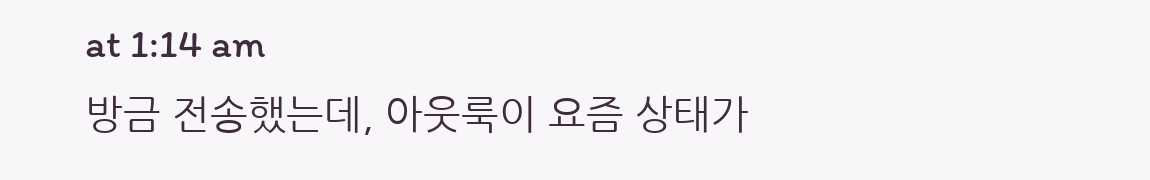at 1:14 am
방금 전송했는데, 아웃룩이 요즘 상태가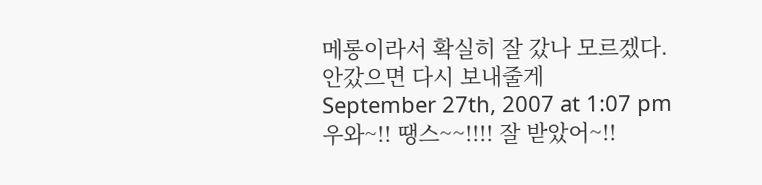메롱이라서 확실히 잘 갔나 모르겠다.
안갔으면 다시 보내줄게
September 27th, 2007 at 1:07 pm
우와~!! 땡스~~!!!! 잘 받았어~!!